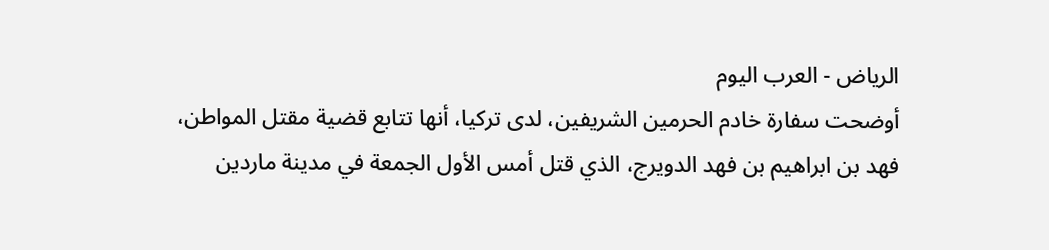الرياض - العرب اليوم
أوضحت سفارة خادم الحرمين الشريفين، لدى تركيا، أنها تتابع قضية مقتل المواطن، فهد بن ابراهيم بن فهد الدويرج، الذي قتل أمس الأول الجمعة في مدينة ماردين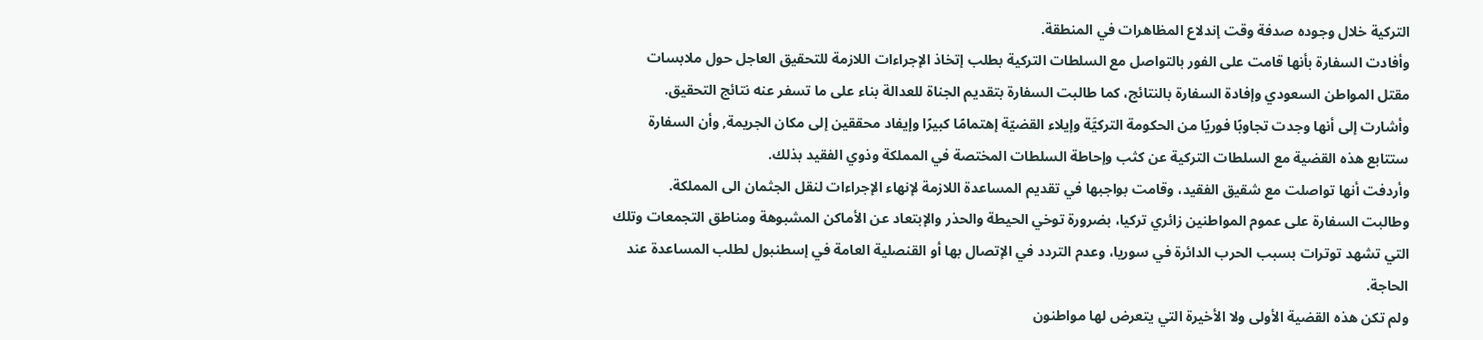التركية خلال وجوده صدفة وقت إندلاع المظاهرات في المنطقة.
وأفادت السفارة بأنها قامت على الفور بالتواصل مع السلطات التركية بطلب إتخاذ الإجراءات اللازمة للتحقيق العاجل حول ملابسات مقتل المواطن السعودي وإفادة السفارة بالنتائج، كما طالبت السفارة بتقديم الجناة للعدالة بناء على ما تسفر عنه نتائج التحقيق.
وأشارت إلى أنها وجدت تجاوبًا فوريًا من الحكومة التركيَّة وإيلاء القضيّة إهتمامًا كبيرًا وإيفاد محققين إلى مكان الجريمة, وأن السفارة ستتابع هذه القضية مع السلطات التركية عن كثب وإحاطة السلطات المختصة في المملكة وذوي الفقيد بذلك.
وأردفت أنها تواصلت مع شقيق الفقيد، وقامت بواجبها في تقديم المساعدة اللازمة لإنهاء الإجراءات لنقل الجثمان الى المملكة.
وطالبت السفارة على عموم المواطنين زائري تركيا، بضرورة توخي الحيطة والحذر والإبتعاد عن الأماكن المشبوهة ومناطق التجمعات وتلك التي تشهد توترات بسبب الحرب الدائرة في سوريا، وعدم التردد في الإتصال بها أو القنصلية العامة في إسطنبول لطلب المساعدة عند الحاجة.
ولم تكن هذه القضية الأولى ولا الأخيرة التي يتعرض لها مواطنون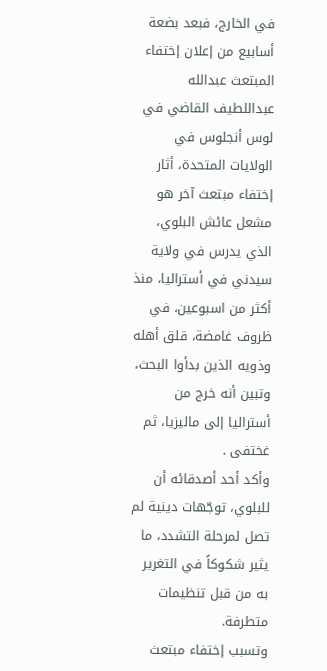في الخارج، فبعد بضعة أسابيع من إعلان إختفاء المبتعث عبدالله عبداللطيف القاضي في لوس أنجلوس في الولايات المتحدة، أثار إختفاء مبتعث آخر هو مشعل عائش البلوي، الذي يدرس في ولاية سيدني في أستراليا، منذ أكثر من اسبوعين، في ظروف غامضة، قلق أهله وذويه الذين بدأوا البحث، وتبين أنه خرج من أستراليا إلى ماليزيا، ثم غختفى .
وأكد أحد أصدقائه أن للبلوي، توجّهات دينية لم تصل لمرحلة التشدد، ما يثير شكوكاً في التغرير به من قبل تنظيمات متطرفة.
وتسبب إختفاء مبتعث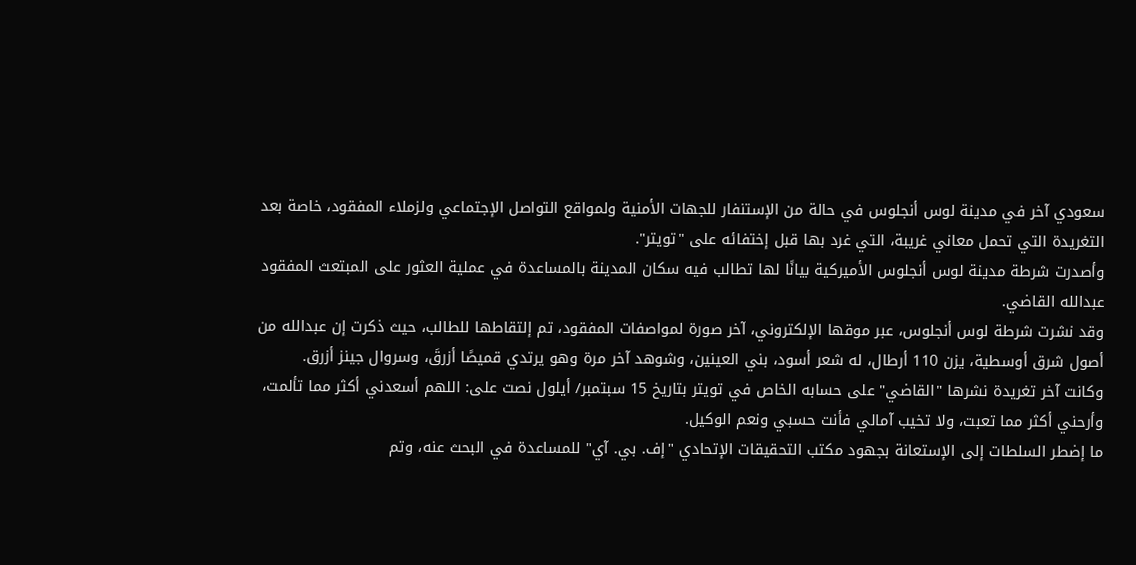سعودي آخر في مدينة لوس أنجلوس في حالة من الإستنفار للجهات الأمنية ولمواقع التواصل الإجتماعي ولزملاء المفقود، خاصة بعد التغريدة التي تحمل معاني غريبة، التي غرد بها قبل إختفائه على "تويتر".
وأصدرت شرطة مدينة لوس أنجلوس الأميركية بيانًا لها تطالب فيه سكان المدينة بالمساعدة في عملية العثور على المبتعث المفقود عبدالله القاضي.
وقد نشرت شرطة لوس أنجلوس، عبر موقها الإلكتروني، آخر صورة لمواصفات المفقود، تم إلتقاطها للطالب، حيث ذكرت إن عبدالله من أصول شرق أوسطية، يزن 110 أرطال، له شعر أسود، بني العينين، وشوهد آخر مرة وهو يرتدي قميصًا أزرقَ، وسروال جينز أزرق.
وكانت آخر تغريدة نشرها "القاضي" على حسابه الخاص في تويتر بتاريخ 15 سبتمبر/ أيلول نصت على: اللهم أسعدني أكثر مما تألمت، وأرحني أكثر مما تعبت، ولا تخيب آمالي فأنت حسبي ونعم الوكيل.
ما إضطر السلطات إلى الإستعانة بجهود مكتب التحقيقات الإتحادي "إف. بي. آي" للمساعدة في البحث عنه، وتم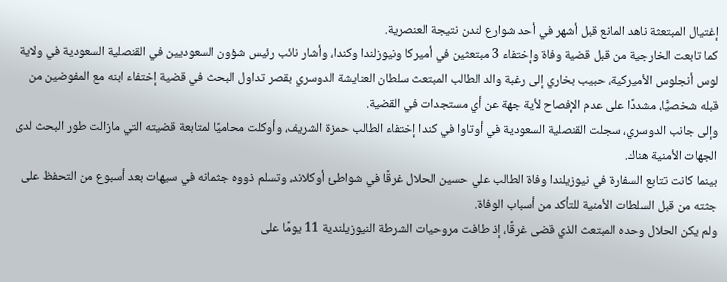إغتيال المبتعثة ناهد المانع قبل أشهر في أحد شوارع لندن نتيجة العنصرية.
كما تابعت الخارجية من قبل قضية وفاة وإختفاء 3 مبتعثين في أميركا ونيوزلندا وكندا، وأشار نائب رئيس شؤون السعوديين في القنصلية السعودية في ولاية لوس أنجلوس الأميركية، حبيب بخاري إلى رغبة والد الطالب المبتعث سلطان العنايشة الدوسري بقصر تداول البحث في قضية إختفاء ابنه مع المفوضين من قبله شخصيًّا، مشددًا على عدم الإفصاح لأية جهة عن أي مستجدات في القضية.
وإلى جانب الدوسري، سجلت القنصلية السعودية في أوتاوا في كندا إختفاء الطالب حمزة الشريف، وأوكلت محاميًا لمتابعة قضيته التي مازالت طور البحث لدى الجهات الأمنية هناك.
بينما كانت تتابع السفارة في نيوزيلندا وفاة الطالب علي حسين الحلال غرقًا في شواطئ أوكلاند، وتسلم ذووه جثمانه في سيهات بعد أسبوع من التحفظ على جثته من قبل السلطات الأمنية للتأكد من أسباب الوفاة.
ولم يكن الحلال وحده المبتعث الذي قضى غرقًا، إذ طافت مروحيات الشرطة النيوزيلندية 11 يومًا على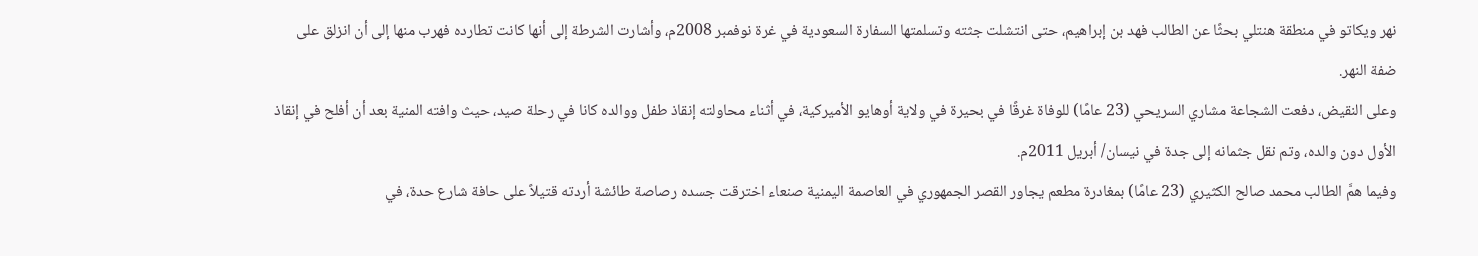نهر ويكاتو في منطقة هنتلي بحثًا عن الطالب فهد بن إبراهيم، حتى انتشلت جثته وتسلمتها السفارة السعودية في غرة نوفمبر 2008م، وأشارت الشرطة إلى أنها كانت تطارده فهرب منها إلى أن انزلق على ضفة النهر.
وعلى النقيض، دفعت الشجاعة مشاري السريحي (23 عامًا) للوفاة غرقًا في بحيرة في ولاية أوهايو الأميركية، في أثناء محاولته إنقاذ طفل ووالده كانا في رحلة صيد، حيث وافته المنية بعد أن أفلح في إنقاذ الأول دون والده، وتم نقل جثمانه إلى جدة في نيسان/ أبريل 2011م.
وفيما همَّ الطالب محمد صالح الكثيري (23 عامًا) بمغادرة مطعم يجاور القصر الجمهوري في العاصمة اليمنية صنعاء اخترقت جسده رصاصة طائشة أردته قتيلاً على حافة شارع حدة، في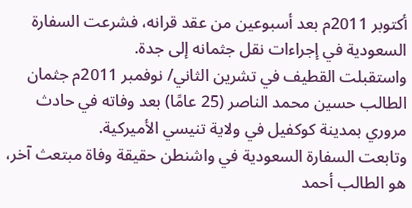أكتوبر 2011م بعد أسبوعين من عقد قرانه، فشرعت السفارة السعودية في إجراءات نقل جثمانه إلى جدة.
واستقبلت القطيف في تشرين الثاني/ نوفمبر 2011م جثمان الطالب حسين محمد الناصر (25 عامًا) بعد وفاته في حادث مروري بمدينة كوكفيل في ولاية تنيسي الأميركية.
وتابعت السفارة السعودية في واشنطن حقيقة وفاة مبتعث آخر، هو الطالب أحمد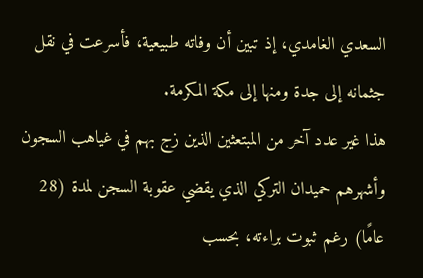السعدي الغامدي، إذ تبين أن وفاته طبيعية، فأسرعت في نقل جثمانه إلى جدة ومنها إلى مكة المكرمة.
هذا غير عدد آخر من المبتعثين الذين زج بهم في غياهب السجون وأشهرهم حميدان التركي الذي يقضي عقوبة السجن لمدة (28 عامًا) رغم ثبوت براءته، بحسب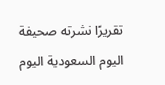تقريرًا نشرته صحيفة اليوم السعودية اليوم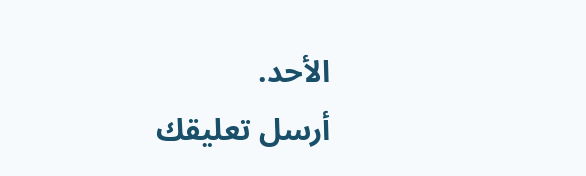الأحد.
أرسل تعليقك